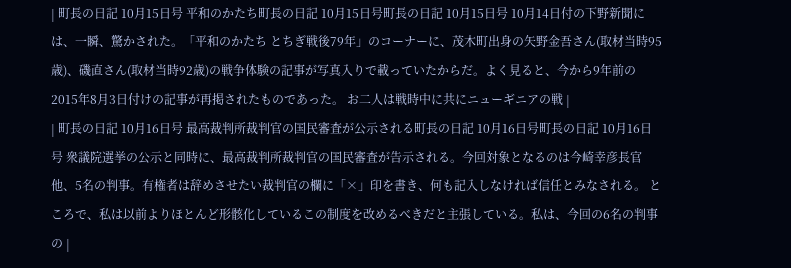| 町長の日記 10月15日号 平和のかたち町長の日記 10月15日号町長の日記 10月15日号 10月14日付の下野新聞には、一瞬、驚かされた。「平和のかたち とちぎ戦後79年」のコーナーに、茂木町出身の矢野金吾さん(取材当時95歳)、磯直さん(取材当時92歳)の戦争体験の記事が写真入りで載っていたからだ。よく見ると、今から9年前の2015年8月3日付けの記事が再掲されたものであった。 お二人は戦時中に共にニューギニアの戦 |
| 町長の日記 10月16日号 最高裁判所裁判官の国民審査が公示される町長の日記 10月16日号町長の日記 10月16日号 衆議院選挙の公示と同時に、最高裁判所裁判官の国民審査が告示される。今回対象となるのは今崎幸彦長官他、5名の判事。有権者は辞めさせたい裁判官の欄に「×」印を書き、何も記入しなければ信任とみなされる。 ところで、私は以前よりほとんど形骸化しているこの制度を改めるべきだと主張している。私は、今回の6名の判事の |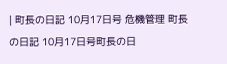| 町長の日記 10月17日号 危機管理 町長の日記 10月17日号町長の日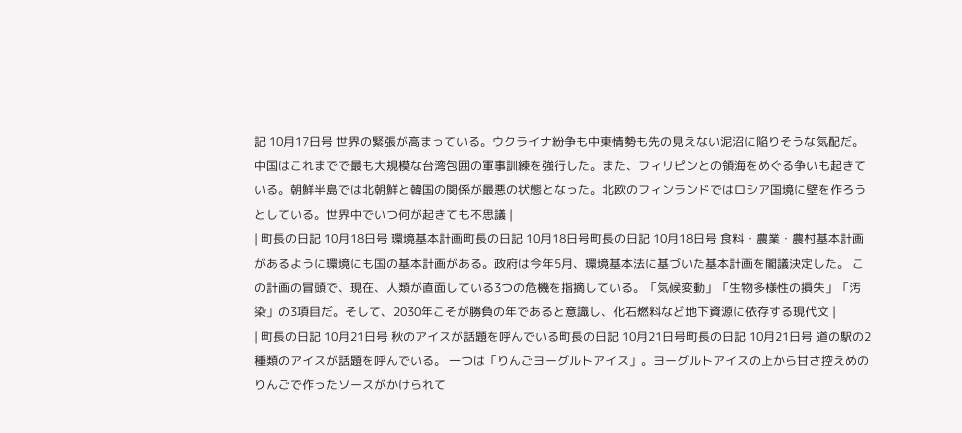記 10月17日号 世界の緊張が高まっている。ウクライナ紛争も中東情勢も先の見えない泥沼に陥りそうな気配だ。中国はこれまでで最も大規模な台湾包囲の軍事訓練を強行した。また、フィリピンとの領海をめぐる争いも起きている。朝鮮半島では北朝鮮と韓国の関係が最悪の状態となった。北欧のフィンランドではロシア国境に壁を作ろうとしている。世界中でいつ何が起きても不思議 |
| 町長の日記 10月18日号 環境基本計画町長の日記 10月18日号町長の日記 10月18日号 食料・農業・農村基本計画があるように環境にも国の基本計画がある。政府は今年5月、環境基本法に基づいた基本計画を閣議決定した。 この計画の冒頭で、現在、人類が直面している3つの危機を指摘している。「気候変動」「生物多様性の損失」「汚染」の3項目だ。そして、2030年こそが勝負の年であると意識し、化石燃料など地下資源に依存する現代文 |
| 町長の日記 10月21日号 秋のアイスが話題を呼んでいる町長の日記 10月21日号町長の日記 10月21日号 道の駅の2種類のアイスが話題を呼んでいる。 一つは「りんごヨーグルトアイス」。ヨーグルトアイスの上から甘さ控えめのりんごで作ったソースがかけられて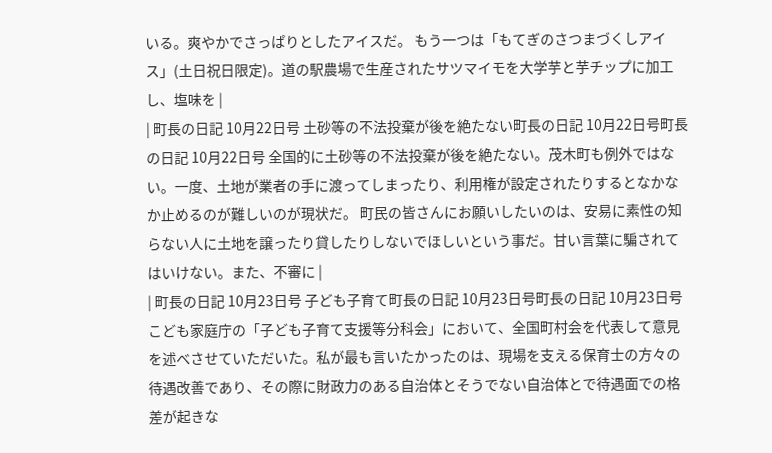いる。爽やかでさっぱりとしたアイスだ。 もう一つは「もてぎのさつまづくしアイス」(土日祝日限定)。道の駅農場で生産されたサツマイモを大学芋と芋チップに加工し、塩味を |
| 町長の日記 10月22日号 土砂等の不法投棄が後を絶たない町長の日記 10月22日号町長の日記 10月22日号 全国的に土砂等の不法投棄が後を絶たない。茂木町も例外ではない。一度、土地が業者の手に渡ってしまったり、利用権が設定されたりするとなかなか止めるのが難しいのが現状だ。 町民の皆さんにお願いしたいのは、安易に素性の知らない人に土地を譲ったり貸したりしないでほしいという事だ。甘い言葉に騙されてはいけない。また、不審に |
| 町長の日記 10月23日号 子ども子育て町長の日記 10月23日号町長の日記 10月23日号 こども家庭庁の「子ども子育て支援等分科会」において、全国町村会を代表して意見を述べさせていただいた。私が最も言いたかったのは、現場を支える保育士の方々の待遇改善であり、その際に財政力のある自治体とそうでない自治体とで待遇面での格差が起きな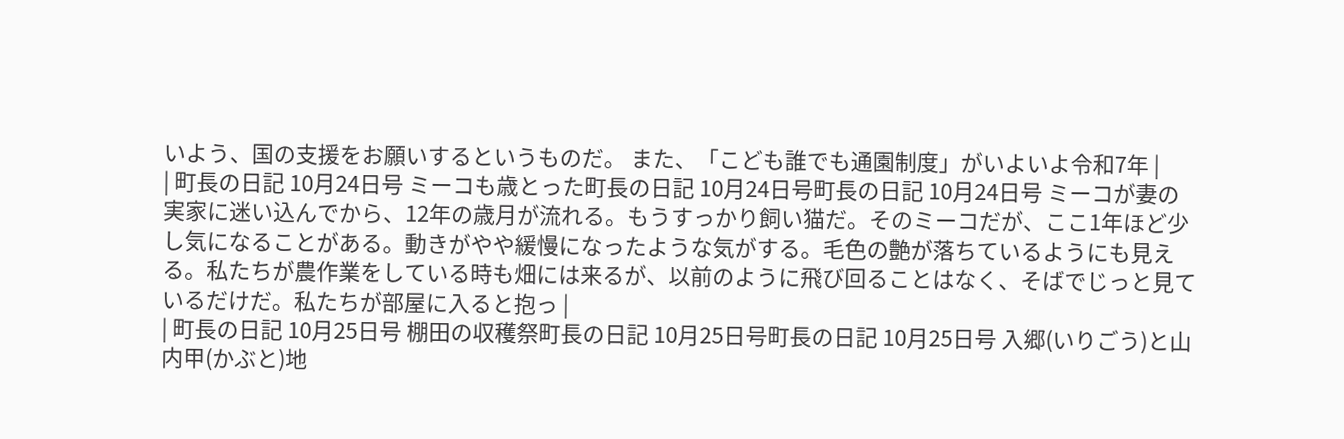いよう、国の支援をお願いするというものだ。 また、「こども誰でも通園制度」がいよいよ令和7年 |
| 町長の日記 10月24日号 ミーコも歳とった町長の日記 10月24日号町長の日記 10月24日号 ミーコが妻の実家に迷い込んでから、12年の歳月が流れる。もうすっかり飼い猫だ。そのミーコだが、ここ1年ほど少し気になることがある。動きがやや緩慢になったような気がする。毛色の艶が落ちているようにも見える。私たちが農作業をしている時も畑には来るが、以前のように飛び回ることはなく、そばでじっと見ているだけだ。私たちが部屋に入ると抱っ |
| 町長の日記 10月25日号 棚田の収穫祭町長の日記 10月25日号町長の日記 10月25日号 入郷(いりごう)と山内甲(かぶと)地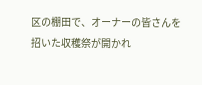区の棚田で、オーナーの皆さんを招いた収穫祭が開かれ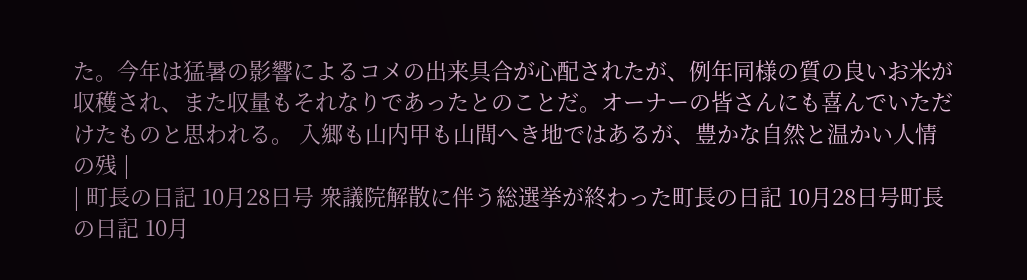た。今年は猛暑の影響によるコメの出来具合が心配されたが、例年同様の質の良いお米が収穫され、また収量もそれなりであったとのことだ。オーナーの皆さんにも喜んでいただけたものと思われる。 入郷も山内甲も山間へき地ではあるが、豊かな自然と温かい人情の残 |
| 町長の日記 10月28日号 衆議院解散に伴う総選挙が終わった町長の日記 10月28日号町長の日記 10月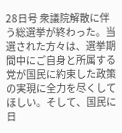28日号 衆議院解散に伴う総選挙が終わった。当選された方々は、選挙期間中にご自身と所属する党が国民に約束した政策の実現に全力を尽くしてほしい。そして、国民に日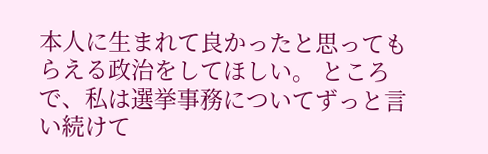本人に生まれて良かったと思ってもらえる政治をしてほしい。 ところで、私は選挙事務についてずっと言い続けて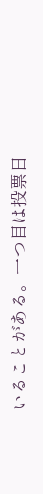いることがある。一つ目は投票日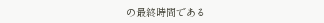の最終時間である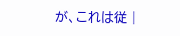が、これは従 |